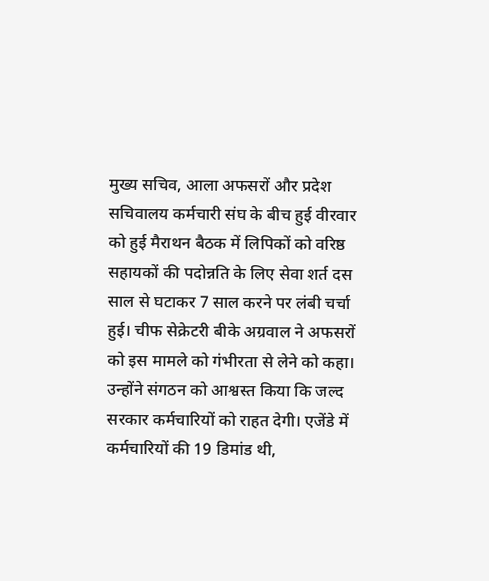मुख्य सचिव, आला अफसरों और प्रदेश सचिवालय कर्मचारी संघ के बीच हुई वीरवार को हुई मैराथन बैठक में लिपिकों को वरिष्ठ सहायकों की पदोन्नति के लिए सेवा शर्त दस साल से घटाकर 7 साल करने पर लंबी चर्चा हुई। चीफ सेक्रेटरी बीके अग्रवाल ने अफसरों को इस मामले को गंभीरता से लेने को कहा। उन्होंने संगठन को आश्वस्त किया कि जल्द सरकार कर्मचारियों को राहत देगी। एजेंडे में कर्मचारियों की 19 डिमांड थी,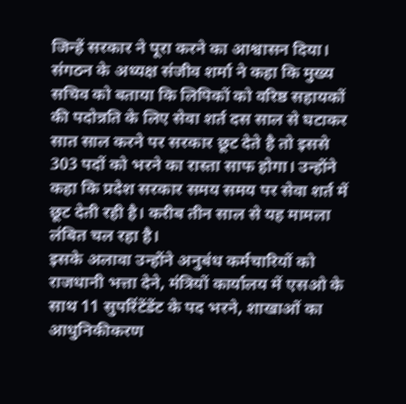जिन्हें सरकार ने पूरा करने का आश्वासन दिया।
संगठन के अध्यक्ष संजीव शर्मा ने कहा कि मुख्य सचिव को बताया कि लिपिकों को वरिष्ठ सहायकों की पदोन्नति के लिए सेवा शर्त दस साल से घटाकर सात साल करने पर सरकार छूट देते है तो इससे 303 पदों को भरने का रास्ता साफ होगा। उन्होंने कहा कि प्रदेश सरकार समय समय पर सेवा शर्त में छूट देती रही है। करीब तीन साल से यह मामला लंबित चल रहा है।
इसके अलावा उन्होंने अनुबंध कर्मचारियों को राजधानी भत्ता देने, मंत्रियों कार्यालय में एसओ के साथ 11 सुपरिंटेंडेंट के पद भरने, शाखाओं का आधुनिकीकरण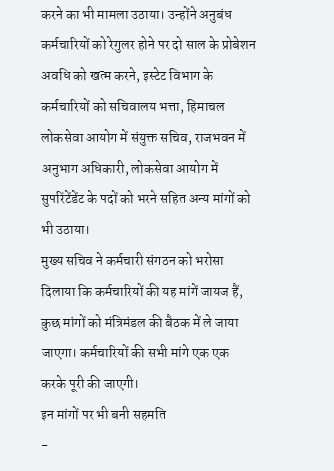करने का भी मामला उठाया। उन्होंने अनुबंध कर्मचारियों को रेगुलर होने पर दो साल के प्रोबेशन अवधि को खत्म करने, इस्टेट विभाग के कर्मचारियों को सचिवालय भत्ता, हिमाचल लोकसेवा आयोग में संयुक्त सचिव, राजभवन में अनुभाग अधिकारी, लोकसेवा आयोग में सुपरिंटेंडेंट के पदों को भरने सहित अन्य मांगों को भी उठाया।
मुख्य सचिव ने कर्मचारी संगठन को भरोसा दिलाया कि कर्मचारियों की यह मांगें जायज हैं, कुछ मांगों को मंत्रिमंडल की बैठक में ले जाया जाएगा। कर्मचारियों की सभी मांगे एक एक करके पूरी की जाएगी।
इन मांगों पर भी बनी सहमति
-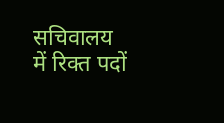सचिवालय में रिक्त पदों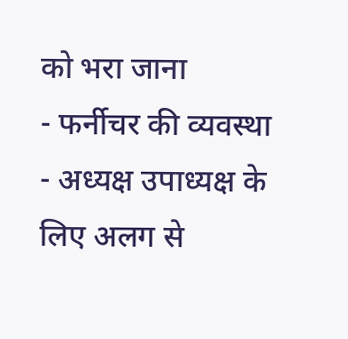को भरा जाना
- फर्नीचर की व्यवस्था
- अध्यक्ष उपाध्यक्ष के लिए अलग से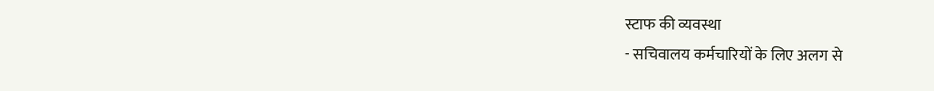स्टाफ की व्यवस्था
- सचिवालय कर्मचारियों के लिए अलग से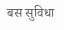बस सुविधा